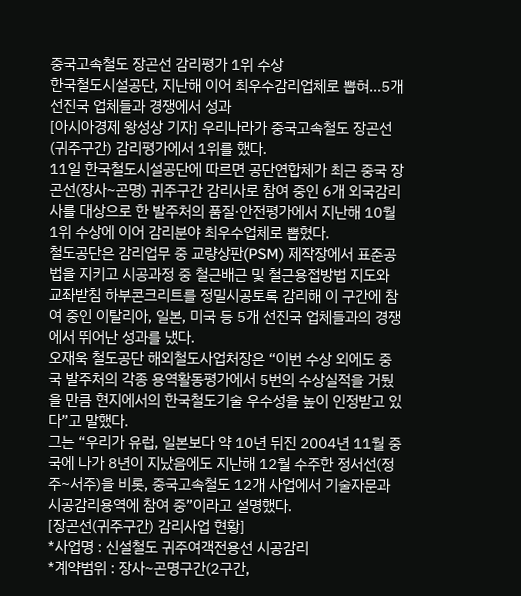중국고속철도 장곤선 감리평가 1위 수상
한국철도시설공단, 지난해 이어 최우수감리업체로 뽑혀…5개 선진국 업체들과 경쟁에서 성과
[아시아경제 왕성상 기자] 우리나라가 중국고속철도 장곤선(귀주구간) 감리평가에서 1위를 했다.
11일 한국철도시설공단에 따르면 공단연합체가 최근 중국 장곤선(장사~곤명) 귀주구간 감리사로 참여 중인 6개 외국감리사를 대상으로 한 발주처의 품질·안전평가에서 지난해 10월 1위 수상에 이어 감리분야 최우수업체로 뽑혔다.
철도공단은 감리업무 중 교량상판(PSM) 제작장에서 표준공법을 지키고 시공과정 중 철근배근 및 철근용접방법 지도와 교좌받침 하부콘크리트를 정밀시공토록 감리해 이 구간에 참여 중인 이탈리아, 일본, 미국 등 5개 선진국 업체들과의 경쟁에서 뛰어난 성과를 냈다.
오재욱 철도공단 해외철도사업처장은 “이번 수상 외에도 중국 발주처의 각종 용역활동평가에서 5번의 수상실적을 거뒀을 만큼 현지에서의 한국철도기술 우수성을 높이 인정받고 있다”고 말했다.
그는 “우리가 유럽, 일본보다 약 10년 뒤진 2004년 11월 중국에 나가 8년이 지났음에도 지난해 12월 수주한 정서선(정주~서주)을 비롯, 중국고속철도 12개 사업에서 기술자문과 시공감리용역에 참여 중”이라고 설명했다.
[장곤선(귀주구간) 감리사업 현황]
*사업명 : 신설철도 귀주여객전용선 시공감리
*계약범위 : 장사~곤명구간(2구간,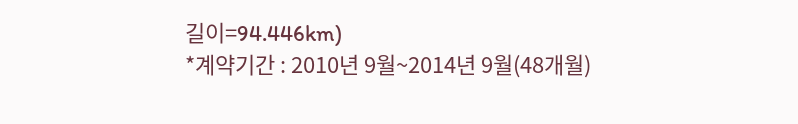길이=94.446km)
*계약기간 : 2010년 9월~2014년 9월(48개월)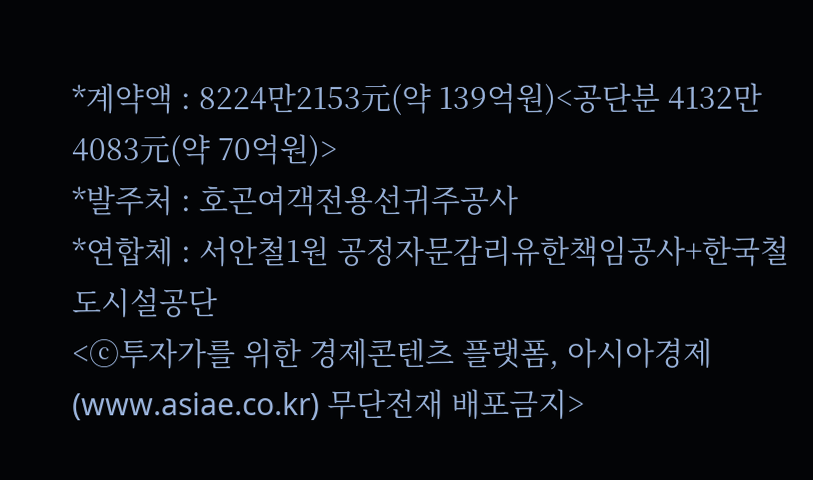*계약액 : 8224만2153元(약 139억원)<공단분 4132만4083元(약 70억원)>
*발주처 : 호곤여객전용선귀주공사
*연합체 : 서안철1원 공정자문감리유한책임공사+한국철도시설공단
<ⓒ투자가를 위한 경제콘텐츠 플랫폼, 아시아경제(www.asiae.co.kr) 무단전재 배포금지>